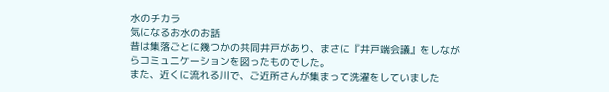水のチカラ
気になるお水のお話
昔は集落ごとに幾つかの共同井戸があり、まさに『井戸端会議』をしながらコミュニケーションを図ったものでした。
また、近くに流れる川で、ご近所さんが集まって洗濯をしていました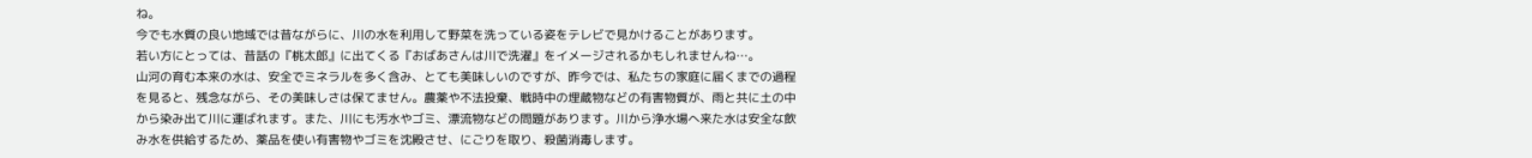ね。
今でも水質の良い地域では昔ながらに、川の水を利用して野菜を洗っている姿をテレビで見かけることがあります。
若い方にとっては、昔話の『桃太郎』に出てくる『おばあさんは川で洗濯』をイメージされるかもしれませんね…。
山河の育む本来の水は、安全でミネラルを多く含み、とても美味しいのですが、昨今では、私たちの家庭に届くまでの過程を見ると、残念ながら、その美味しさは保てません。農薬や不法投棄、戦時中の埋蔵物などの有害物質が、雨と共に土の中から染み出て川に運ばれます。また、川にも汚水やゴミ、漂流物などの問題があります。川から浄水場へ来た水は安全な飲み水を供給するため、薬品を使い有害物やゴミを沈殿させ、にごりを取り、殺菌消毒します。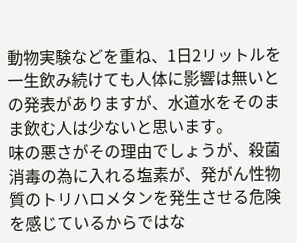動物実験などを重ね、1日2リットルを一生飲み続けても人体に影響は無いとの発表がありますが、水道水をそのまま飲む人は少ないと思います。
味の悪さがその理由でしょうが、殺菌消毒の為に入れる塩素が、発がん性物質のトリハロメタンを発生させる危険を感じているからではな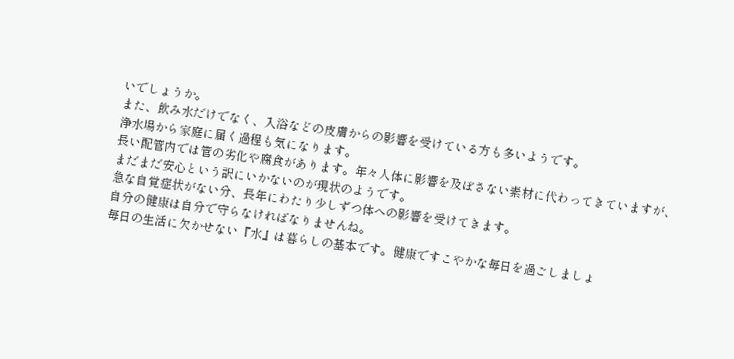いでしょうか。
また、飲み水だけでなく、入浴などの皮膚からの影響を受けている方も多いようです。
浄水場から家庭に届く過程も気になります。
長い配管内では管の劣化や腐食があります。年々人体に影響を及ぼさない素材に代わってきていますが、まだまだ安心という訳にいかないのが現状のようです。
急な自覚症状がない分、長年にわたり少しずつ体への影響を受けてきます。
自分の健康は自分で守らなければなりませんね。
毎日の生活に欠かせない『水』は暮らしの基本です。健康ですこやかな毎日を過ごしましょ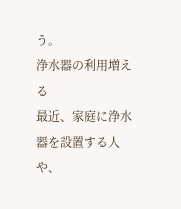う。
浄水器の利用増える
最近、家庭に浄水器を設置する人や、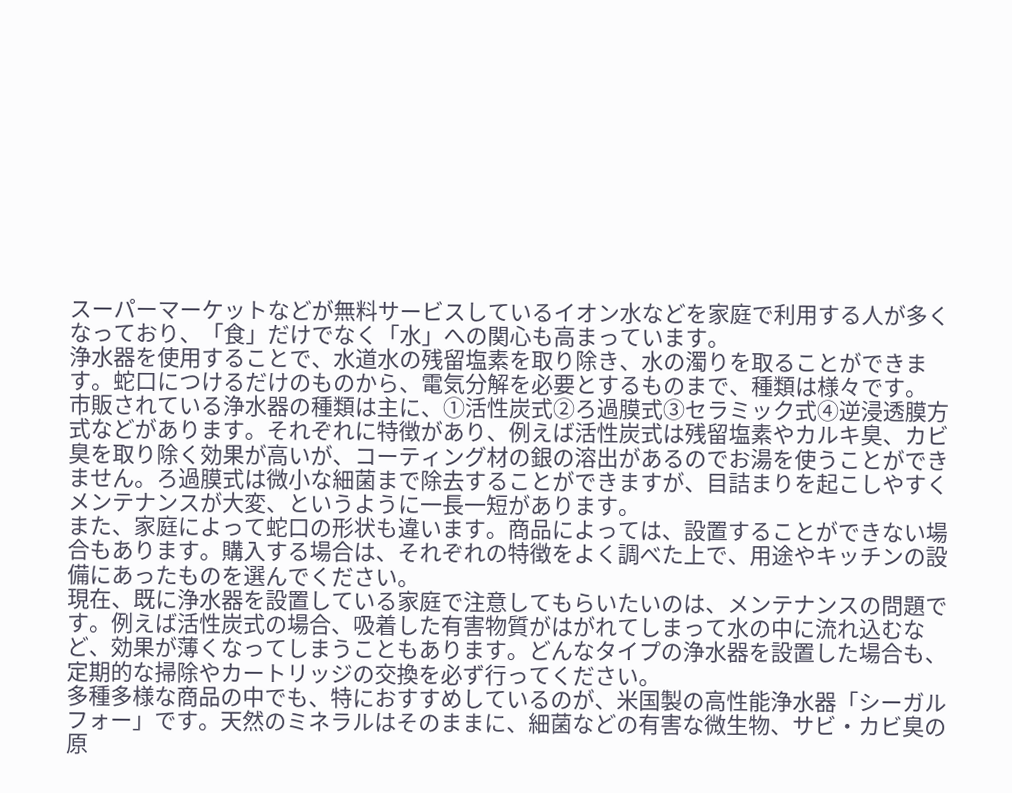スーパーマーケットなどが無料サービスしているイオン水などを家庭で利用する人が多くなっており、「食」だけでなく「水」への関心も高まっています。
浄水器を使用することで、水道水の残留塩素を取り除き、水の濁りを取ることができます。蛇口につけるだけのものから、電気分解を必要とするものまで、種類は様々です。
市販されている浄水器の種類は主に、①活性炭式②ろ過膜式③セラミック式④逆浸透膜方式などがあります。それぞれに特徴があり、例えば活性炭式は残留塩素やカルキ臭、カビ臭を取り除く効果が高いが、コーティング材の銀の溶出があるのでお湯を使うことができません。ろ過膜式は微小な細菌まで除去することができますが、目詰まりを起こしやすくメンテナンスが大変、というように一長一短があります。
また、家庭によって蛇口の形状も違います。商品によっては、設置することができない場合もあります。購入する場合は、それぞれの特徴をよく調べた上で、用途やキッチンの設備にあったものを選んでください。
現在、既に浄水器を設置している家庭で注意してもらいたいのは、メンテナンスの問題です。例えば活性炭式の場合、吸着した有害物質がはがれてしまって水の中に流れ込むなど、効果が薄くなってしまうこともあります。どんなタイプの浄水器を設置した場合も、定期的な掃除やカートリッジの交換を必ず行ってください。
多種多様な商品の中でも、特におすすめしているのが、米国製の高性能浄水器「シーガルフォー」です。天然のミネラルはそのままに、細菌などの有害な微生物、サビ・カビ臭の原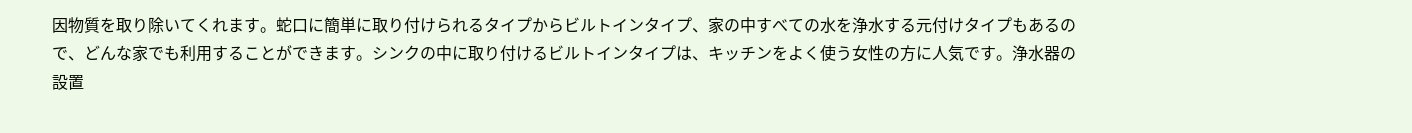因物質を取り除いてくれます。蛇口に簡単に取り付けられるタイプからビルトインタイプ、家の中すべての水を浄水する元付けタイプもあるので、どんな家でも利用することができます。シンクの中に取り付けるビルトインタイプは、キッチンをよく使う女性の方に人気です。浄水器の設置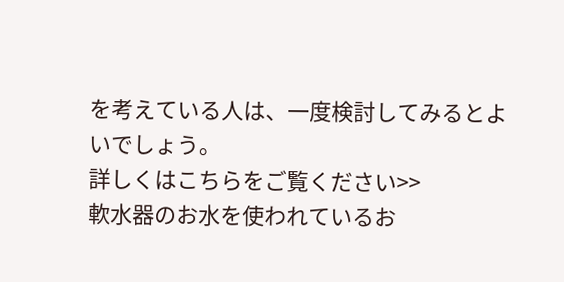を考えている人は、一度検討してみるとよいでしょう。
詳しくはこちらをご覧ください>>
軟水器のお水を使われているお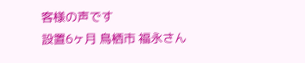客様の声です
設置6ヶ月 鳥栖市 福永さん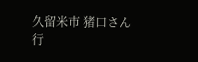久留米市 猪口さん
行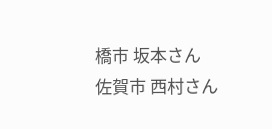橋市 坂本さん
佐賀市 西村さん